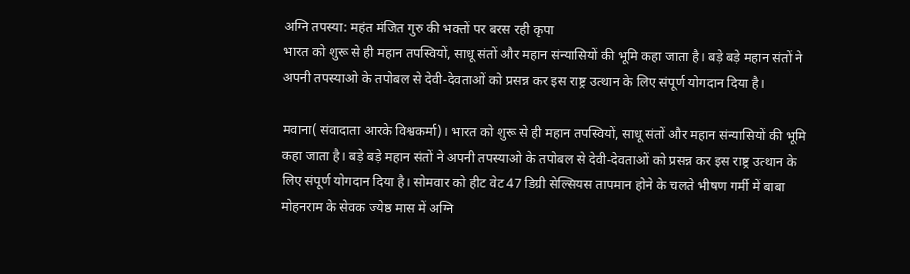अग्नि तपस्या: महंत मंजित गुरु की भक्तों पर बरस रही कृपा
भारत को शुरू से ही महान तपस्वियों, साधू संतों और महान संन्यासियों की भूमि कहा जाता है। बड़े बड़े महान संतों ने अपनी तपस्याओ के तपोबल से देवी-देवताओं को प्रसन्न कर इस राष्ट्र उत्थान के लिए संपूर्ण योगदान दिया है।

मवाना( संवादाता आरके विश्वकर्मा)। भारत को शुरू से ही महान तपस्वियों, साधू संतों और महान संन्यासियों की भूमि कहा जाता है। बड़े बड़े महान संतों ने अपनी तपस्याओ के तपोबल से देवी-देवताओं को प्रसन्न कर इस राष्ट्र उत्थान के लिए संपूर्ण योगदान दिया है। सोमवार को हीट वेट 47 डिग्री सेल्सियस तापमान होने के चलते भीषण गर्मी में बाबा मोहनराम के सेवक ज्येष्ठ मास में अग्नि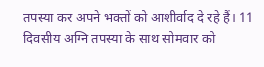तपस्या कर अपने भक्तों को आशीर्वाद दे रहे हैं। 11 दिवसीय अग्नि तपस्या के साथ सोमवार को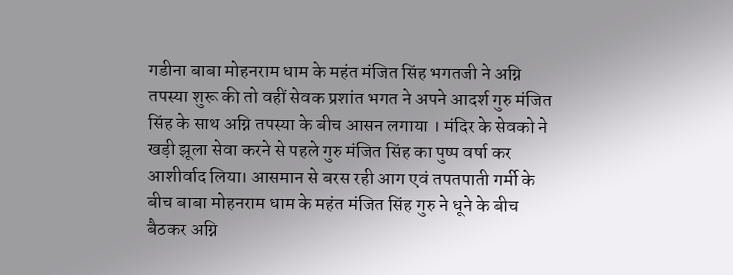गडीना बाबा मोहनराम धाम के महंत मंजित सिंह भगतजी ने अग्नि तपस्या शुरू की तो वहीं सेवक प्रशांत भगत ने अपने आदर्श गुरु मंजित सिंह के साथ अग्नि तपस्या के बीच आसन लगाया । मंदिर के सेवको ने खड़ी झूला सेवा करने से पहले गुरु मंजित सिंह का पुष्प वर्षा कर आशीर्वाद लिया। आसमान से बरस रही आग एवं तपतपाती गर्मी के बीच बाबा मोहनराम धाम के महंत मंजित सिंह गुरु ने धूने के बीच बैठकर अग्नि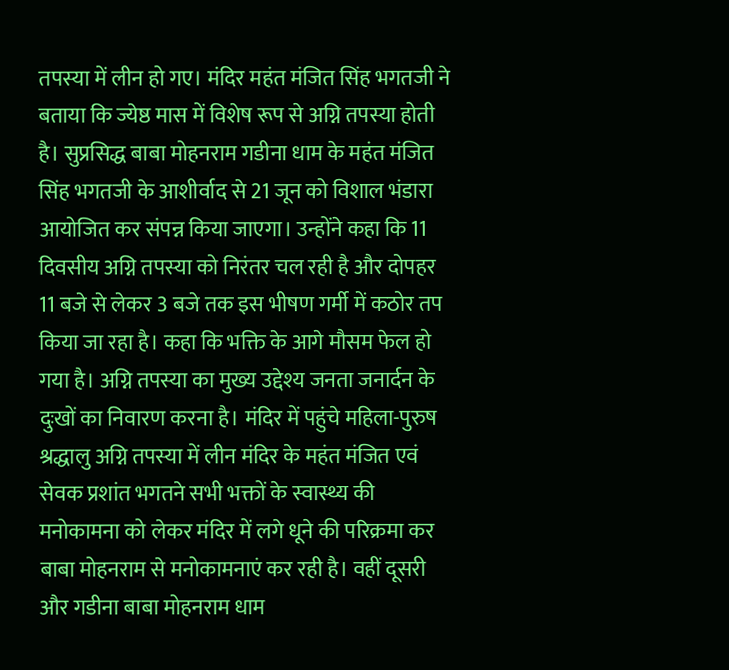तपस्या में लीन हो गए। मंदिर महंत मंजित सिंह भगतजी ने बताया कि ज्येष्ठ मास में विशेष रूप से अग्नि तपस्या होती है। सुप्रसिद्ध बाबा मोहनराम गडीना धाम के महंत मंजित सिंह भगतजी के आशीर्वाद से 21 जून को विशाल भंडारा आयोजित कर संपन्न किया जाएगा। उन्होंने कहा कि 11 दिवसीय अग्नि तपस्या को निरंतर चल रही है और दोपहर 11 बजे से लेकर 3 बजे तक इस भीषण गर्मी में कठोर तप किया जा रहा है। कहा कि भक्ति के आगे मौसम फेल हो गया है। अग्नि तपस्या का मुख्य उद्देश्य जनता जनार्दन के दुःखों का निवारण करना है। मंदिर में पहुंचे महिला-पुरुष श्रद्धालु अग्नि तपस्या में लीन मंदिर के महंत मंजित एवं सेवक प्रशांत भगतने सभी भक्तों के स्वास्थ्य की मनोकामना को लेकर मंदिर में लगे धूने की परिक्रमा कर बाबा मोहनराम से मनोकामनाएं कर रही है। वहीं दूसरी और गडीना बाबा मोहनराम धाम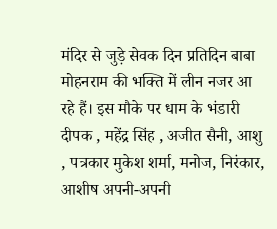मंदिर से जुड़े सेवक दिन प्रतिदिन बाबा मोहनराम की भक्ति में लीन नजर आ रहे हैं। इस मौके पर धाम के भंडारी दीपक , महेंद्र सिंह , अजीत सैनी, आशु , पत्रकार मुकेश शर्मा, मनोज, निरंकार, आशीष अपनी-अपनी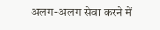अलग-अलग सेवा करने में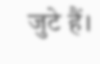जुटे हैं।